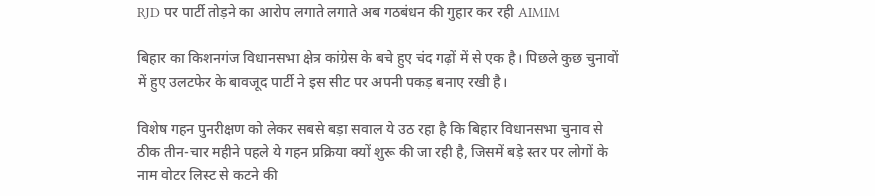RJD पर पार्टी तोड़ने का आरोप लगाते लगाते अब गठबंधन की गुहार कर रही AIMIM

बिहार का किशनगंज विधानसभा क्षेत्र कांग्रेस के बचे हुए चंद गढ़ों में से एक है। पिछले कुछ चुनावों में हुए उलटफेर के बावजूद पार्टी ने इस सीट पर अपनी पकड़ बनाए रखी है।

विशेष गहन पुनरीक्षण को लेकर सबसे बड़ा सवाल ये उठ रहा है कि बिहार विधानसभा चुनाव से ठीक तीन-चार महीने पहले ये गहन प्रक्रिया क्यों शुरू की जा रही है, जिसमें बड़े स्तर पर लोगों के नाम वोटर लिस्ट से कटने की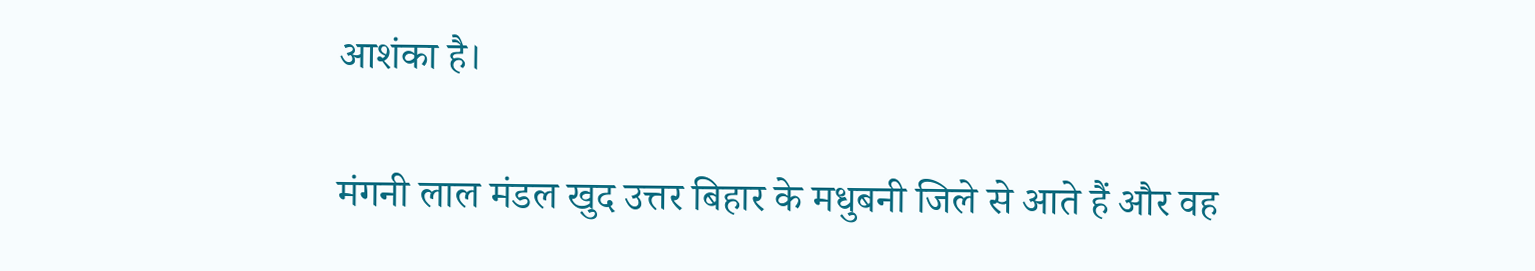आशंका है।

मंगनी लाल मंडल खुद उत्तर बिहार के मधुबनी जिले से आते हैं और वह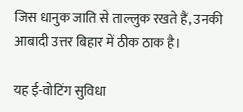जिस धानुक जाति से ताल्लुक रखते हैं, उनकी आबादी उत्तर बिहार में ठीक ठाक है।

यह ई-वोटिंग सुविधा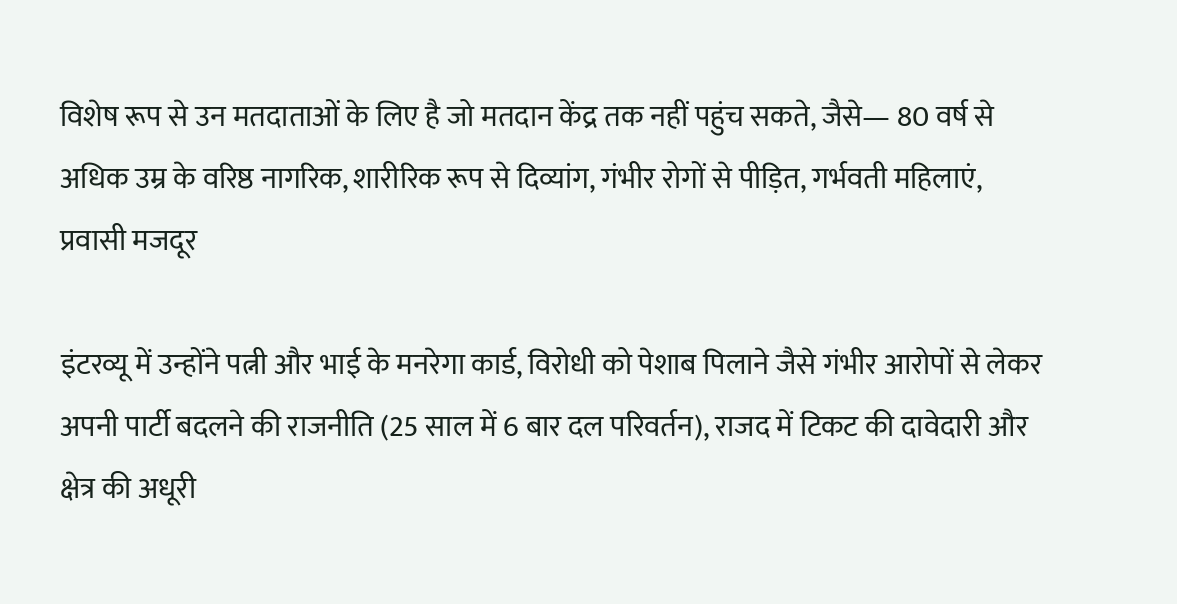विशेष रूप से उन मतदाताओं के लिए है जो मतदान केंद्र तक नहीं पहुंच सकते, जैसे— 80 वर्ष से अधिक उम्र के वरिष्ठ नागरिक, शारीरिक रूप से दिव्यांग, गंभीर रोगों से पीड़ित, गर्भवती महिलाएं, प्रवासी मजदूर

इंटरव्यू में उन्होंने पत्नी और भाई के मनरेगा कार्ड, विरोधी को पेशाब पिलाने जैसे गंभीर आरोपों से लेकर अपनी पार्टी बदलने की राजनीति (25 साल में 6 बार दल परिवर्तन), राजद में टिकट की दावेदारी और क्षेत्र की अधूरी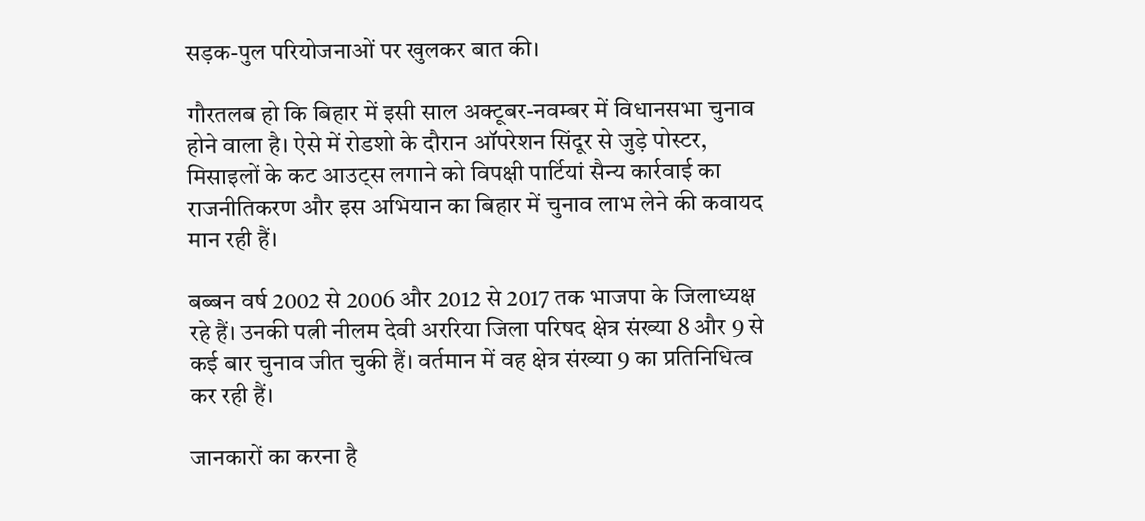सड़क-पुल परियोजनाओं पर खुलकर बात की।

गौरतलब हो कि बिहार में इसी साल अक्टूबर-नवम्बर में विधानसभा चुनाव होने वाला है। ऐसे में रोडशो के दौरान ऑपरेशन सिंदूर से जुड़े पोस्टर, मिसाइलों के कट आउट्स लगाने को विपक्षी पार्टियां सैन्य कार्रवाई का राजनीतिकरण और इस अभियान का बिहार में चुनाव लाभ लेने की कवायद मान रही हैं।

बब्बन वर्ष 2002 से 2006 और 2012 से 2017 तक भाजपा के जिलाध्यक्ष रहे हैं। उनकी पत्नी नीलम देवी अररिया जिला परिषद क्षेत्र संख्या 8 और 9 से कई बार चुनाव जीत चुकी हैं। वर्तमान में वह क्षेत्र संख्या 9 का प्रतिनिधित्व कर रही हैं।

जानकारों का करना है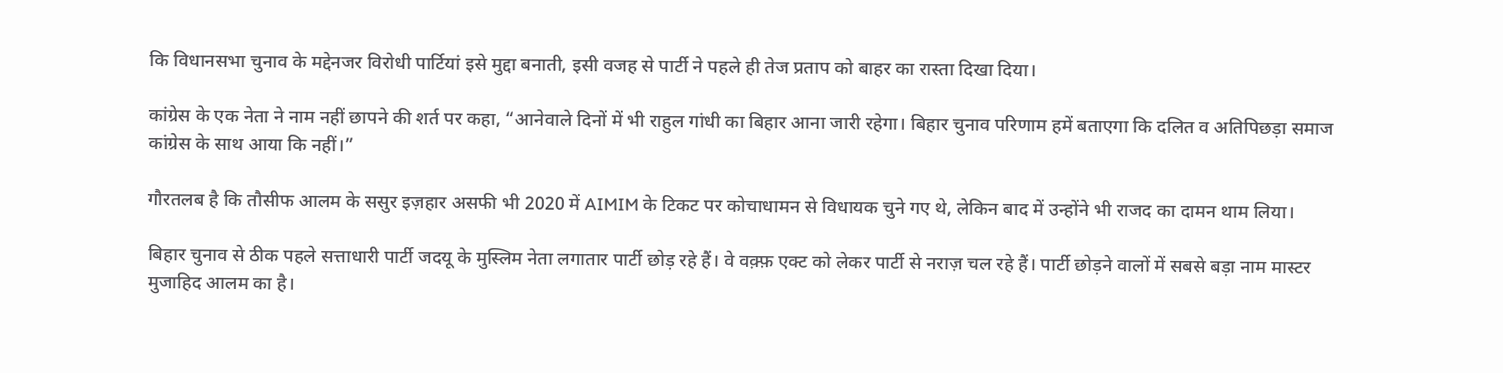कि विधानसभा चुनाव के मद्देनजर विरोधी पार्टियां इसे मुद्दा बनाती, इसी वजह से पार्टी ने पहले ही तेज प्रताप को बाहर का रास्ता दिखा दिया।

कांग्रेस के एक नेता ने नाम नहीं छापने की शर्त पर कहा, “आनेवाले दिनों में भी राहुल गांधी का बिहार आना जारी रहेगा। बिहार चुनाव परिणाम हमें बताएगा कि दलित व अतिपिछड़ा समाज कांग्रेस के साथ आया कि नहीं।”

गौरतलब है कि तौसीफ आलम के ससुर इज़हार असफी भी 2020 में AIMIM के टिकट पर कोचाधामन से विधायक चुने गए थे, लेकिन बाद में उन्होंने भी राजद का दामन थाम लिया।

बिहार चुनाव से ठीक पहले सत्ताधारी पार्टी जदयू के मुस्लिम नेता लगातार पार्टी छोड़ रहे हैं। वे वक़्फ़ एक्ट को लेकर पार्टी से नराज़ चल रहे हैं। पार्टी छोड़ने वालों में सबसे बड़ा नाम मास्टर मुजाहिद आलम का है।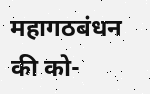महागठबंधन की को-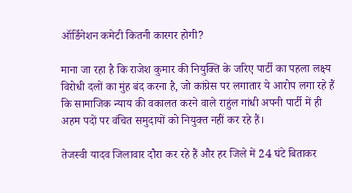ऑर्डिनेशन कमेटी कितनी कारगर होगी?

माना जा रहा है कि राजेश कुमार की नियुक्ति के जरिए पार्टी का पहला लक्ष्य विरोधी दलों का मुंह बंद करना है, जो कांग्रेस पर लगातार ये आरोप लगा रहे हैं कि सामाजिक न्याय की वकालत करने वाले राहुंल गांधी अपनी पार्टी में ही अहम पदों पर वंचित समुदायों को नियुक्त नहीं कर रहे हैं।

तेजस्वी यादव जिलावार दौरा कर रहे हैं और हर जिले में 24 घंटे बिताकर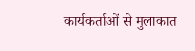कार्यकर्ताओं से मुलाकात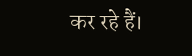कर रहे हैं।